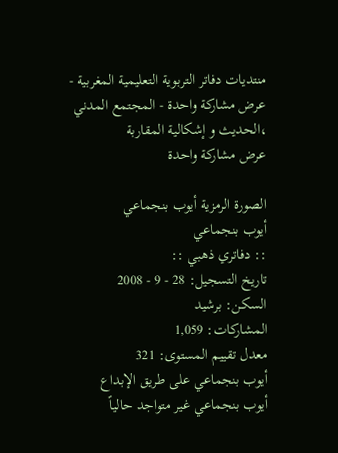منتديات دفاتر التربوية التعليمية المغربية - عرض مشاركة واحدة - المجتمع المدني ،الحديث و إشكالية المقاربة
عرض مشاركة واحدة

الصورة الرمزية أيوب بنجماعي
أيوب بنجماعي
:: دفاتري ذهبي ::
تاريخ التسجيل: 28 - 9 - 2008
السكن: برشيد
المشاركات: 1,059
معدل تقييم المستوى: 321
أيوب بنجماعي على طريق الإبداع
أيوب بنجماعي غير متواجد حالياً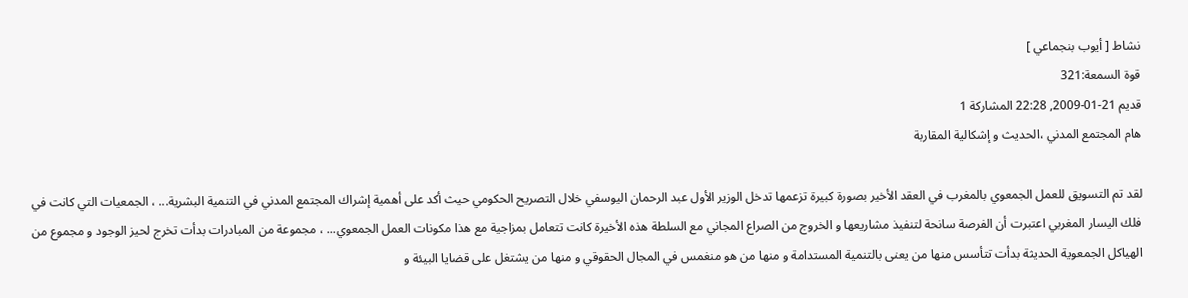نشاط [ أيوب بنجماعي ]
قوة السمعة:321
قديم 21-01-2009, 22:28 المشاركة 1
هام المجتمع المدني ،الحديث و إشكالية المقاربة

لقد تم التسويق للعمل الجمعوي بالمغرب في العقد الأخير بصورة كبيرة تزعمها تدخل الوزير الأول عبد الرحمان اليوسفي خلال التصريح الحكومي حيث أكد على أهمية إشراك المجتمع المدني في التنمية البشرية... ، الجمعيات التي كانت في فلك اليسار المغربي اعتبرت أن الفرصة سانحة لتنفيذ مشاريعها و الخروج من الصراع المجاني مع السلطة هذه الأخيرة كانت تتعامل بمزاجية مع هذا مكونات العمل الجمعوي... ، مجموعة من المبادرات بدأت تخرج لحيز الوجود و مجموع من الهياكل الجمعوية الحديثة بدأت تتأسس منها من يعنى بالتنمية المستدامة و منها من هو منغمس في المجال الحقوقي و منها من يشتغل على قضايا البيئة و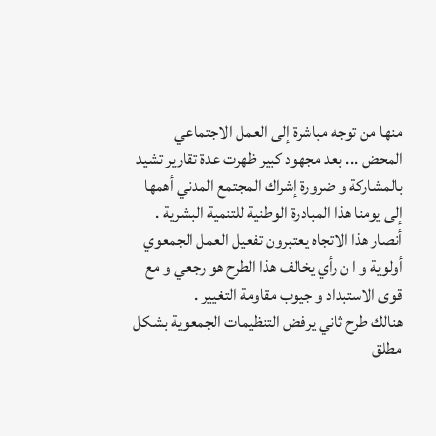منها من توجه مباشرة إلى العمل الاجتماعي المحض ... بعد مجهود كبير ظهرت عدة تقارير تشيد بالمشاركة و ضرورة إشراك المجتمع المدني أهمها إلى يومنا هذا المبادرة الوطنية للتنمية البشرية . أنصار هذا الاتجاه يعتبرون تفعيل العمل الجمعوي أولوية و ا ن رأي يخالف هذا الطرح هو رجعي و مع قوى الاستبداد و جيوب مقاومة التغيير .
هنالك طرح ثاني يرفض التنظيمات الجمعوية بشكل مطلق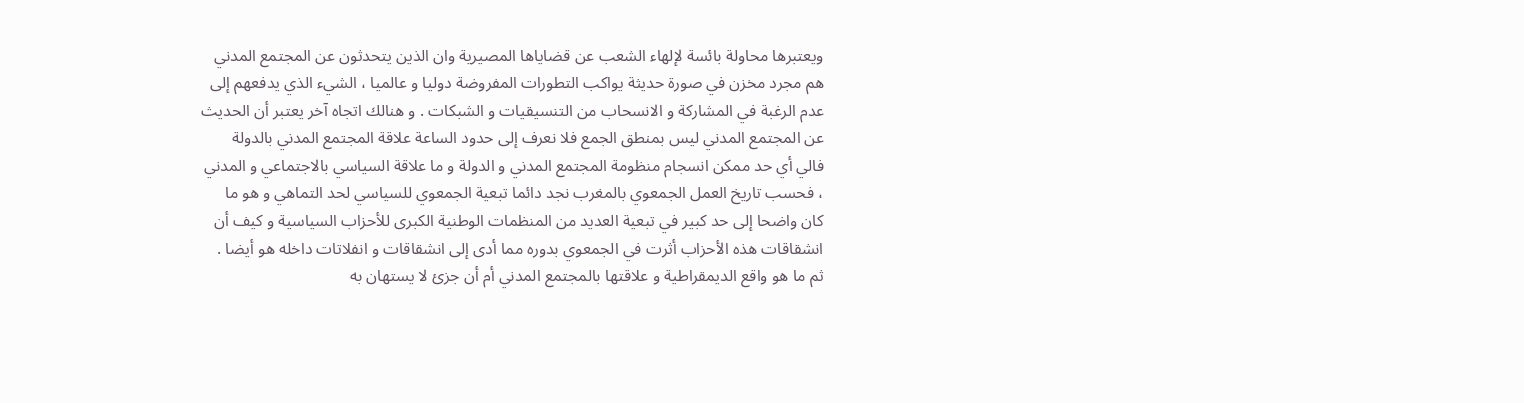ويعتبرها محاولة بائسة لإلهاء الشعب عن قضاياها المصيرية وان الذين يتحدثون عن المجتمع المدني هم مجرد مخزن في صورة حديثة يواكب التطورات المفروضة دوليا و عالميا ، الشيء الذي يدفعهم إلى عدم الرغبة في المشاركة و الانسحاب من التنسيقيات و الشبكات . و هنالك اتجاه آخر يعتبر أن الحديث عن المجتمع المدني ليس بمنطق الجمع فلا نعرف إلى حدود الساعة علاقة المجتمع المدني بالدولة فالي أي حد ممكن انسجام منظومة المجتمع المدني و الدولة و ما علاقة السياسي بالاجتماعي و المدني ، فحسب تاريخ العمل الجمعوي بالمغرب نجد دائما تبعية الجمعوي للسياسي لحد التماهي و هو ما كان واضحا إلى حد كبير في تبعية العديد من المنظمات الوطنية الكبرى للأحزاب السياسية و كيف أن انشقاقات هذه الأحزاب أثرت في الجمعوي بدوره مما أدى إلى انشقاقات و انفلاتات داخله هو أيضا . ثم ما هو واقع الديمقراطية و علاقتها بالمجتمع المدني أم أن جزئ لا يستهان به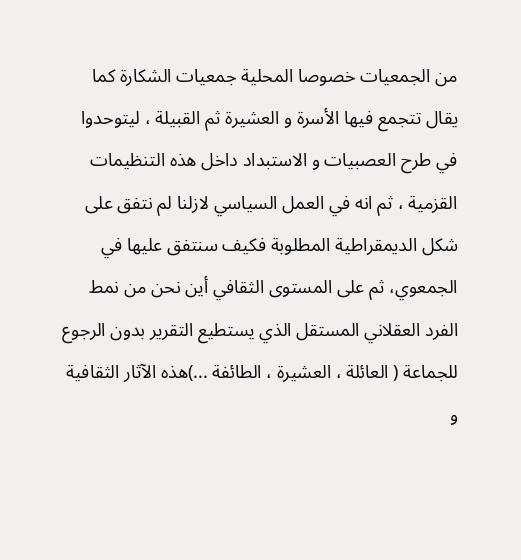من الجمعيات خصوصا المحلية جمعيات الشكارة كما يقال تتجمع فيها الأسرة و العشيرة ثم القبيلة ، ليتوحدوا في طرح العصبيات و الاستبداد داخل هذه التنظيمات القزمية ، ثم انه في العمل السياسي لازلنا لم نتفق على شكل الديمقراطية المطلوبة فكيف سنتفق عليها في الجمعوي، ثم على المستوى الثقافي أين نحن من نمط الفرد العقلاني المستقل الذي يستطيع التقرير بدون الرجوع للجماعة ( العائلة ، العشيرة ، الطائفة ...)هذه الآثار الثقافية و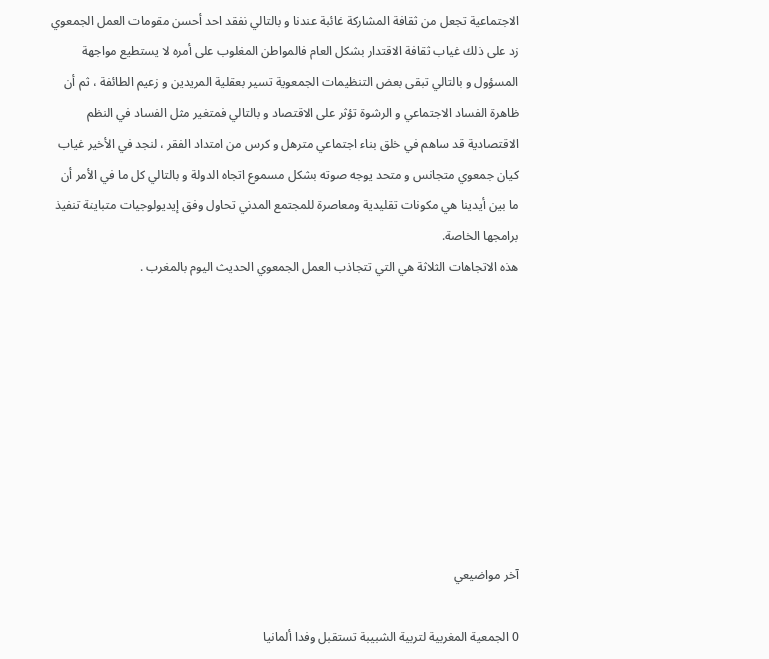الاجتماعية تجعل من ثقافة المشاركة غائبة عندنا و بالتالي نفقد احد أحسن مقومات العمل الجمعوي زد على ذلك غياب ثقافة الاقتدار بشكل العام فالمواطن المغلوب على أمره لا يستطيع مواجهة المسؤول و بالتالي تبقى بعض التنظيمات الجمعوية تسير بعقلية المريدين و زعيم الطائفة ، ثم أن ظاهرة الفساد الاجتماعي و الرشوة تؤثر على الاقتصاد و بالتالي فمتغير مثل الفساد في النظم الاقتصادية قد ساهم في خلق بناء اجتماعي مترهل و كرس من امتداد الفقر ، لنجد في الأخير غياب كيان جمعوي متجانس و متحد يوجه صوته بشكل مسموع اتجاه الدولة و بالتالي كل ما في الأمر أن ما بين أيدينا هي مكونات تقليدية ومعاصرة للمجتمع المدني تحاول وفق إيديولوجيات متباينة تنفيذ برامجها الخاصة.
هذه الاتجاهات الثلاثة هي التي تتجاذب العمل الجمعوي الحديث اليوم بالمغرب .









آخر مواضيعي

0 الجمعية المغربية لتربية الشبيبة تستقبل وفدا ألمانيا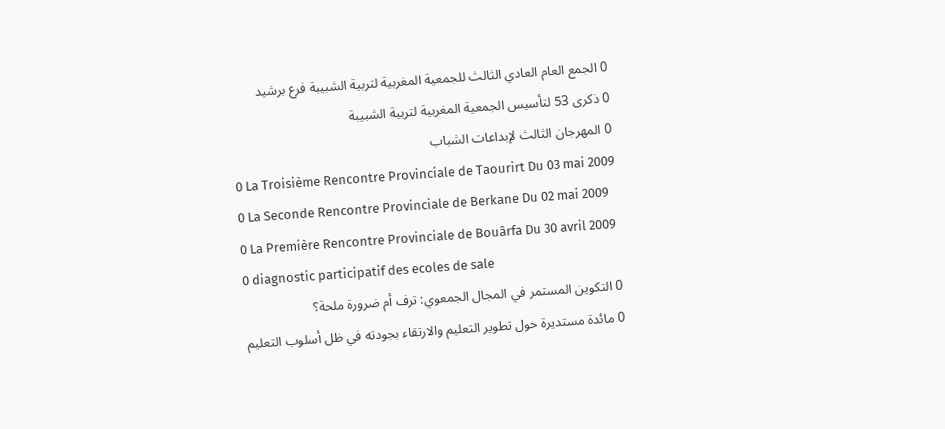0 الجمع العام العادي الثالث للجمعية المغربية لتربية الشبيبة فرع برشيد
0 ذكرى 53 لتأسيس الجمعية المغربية لتربية الشبيبة
0 المهرجان الثالث لإبداعات الشباب
0 La Troisième Rencontre Provinciale de Taourirt Du 03 mai 2009
0 La Seconde Rencontre Provinciale de Berkane Du 02 mai 2009
0 La Première Rencontre Provinciale de Bouârfa Du 30 avril 2009
0 diagnostic participatif des ecoles de sale
0 التكوين المستمر في المجال الجمعوي: ترف أم ضرورة ملحة؟
0 مائدة مستديرة حول تطوير التعليم والارتقاء بجودته في ظل أسلوب التعليم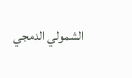الشمولي الدمجي